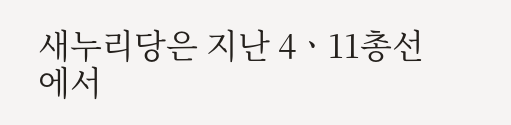새누리당은 지난 4ㆍ11총선에서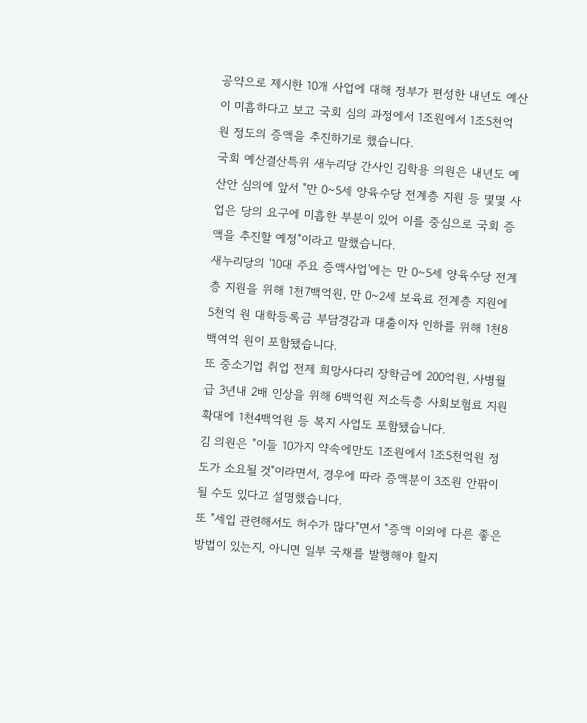공약으로 제시한 10개 사업에 대해 정부가 편성한 내년도 예산이 미흡하다고 보고 국회 심의 과정에서 1조원에서 1조5천억 원 정도의 증액을 추진하기로 했습니다.
국회 예산결산특위 새누리당 간사인 김학용 의원은 내년도 예산안 심의에 앞서 "만 0~5세 양육수당 전계층 지원 등 몇몇 사업은 당의 요구에 미흡한 부분이 있어 이를 중심으로 국회 증액을 추진할 예정"이라고 말했습니다.
새누리당의 '10대 주요 증액사업'에는 만 0~5세 양육수당 전계층 지원을 위해 1천7백억원, 만 0~2세 보육료 전계층 지원에 5천억 원 대학등록금 부담경감과 대출이자 인하를 위해 1천8백여억 원이 포함됐습니다.
또 중소기업 취업 전제 희망사다리 장학금에 200억원, 사병월급 3년내 2배 인상을 위해 6백억원 저소득층 사회보험료 지원 확대에 1천4백억원 등 복지 사업도 포함됐습니다.
김 의원은 "이들 10가지 약속에만도 1조원에서 1조5천억원 정도가 소요될 것"이라면서, 경우에 따라 증액분이 3조원 안팎이 될 수도 있다고 설명했습니다.
또 "세입 관련해서도 허수가 많다"면서 "증액 이외에 다른 좋은 방법이 있는지, 아니면 일부 국채를 발행해야 할지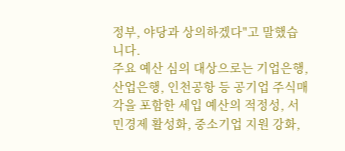정부, 야당과 상의하겠다"고 말했습니다.
주요 예산 심의 대상으로는 기업은행, 산업은행, 인천공항 등 공기업 주식매각을 포함한 세입 예산의 적정성, 서민경제 활성화, 중소기업 지원 강화,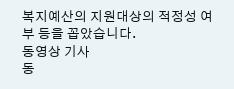복지예산의 지원대상의 적정성 여부 등을 꼽았습니다.
동영상 기사
동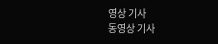영상 기사
동영상 기사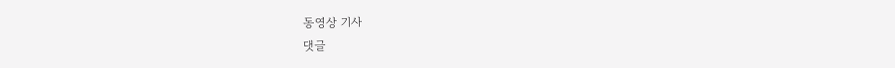동영상 기사
댓글